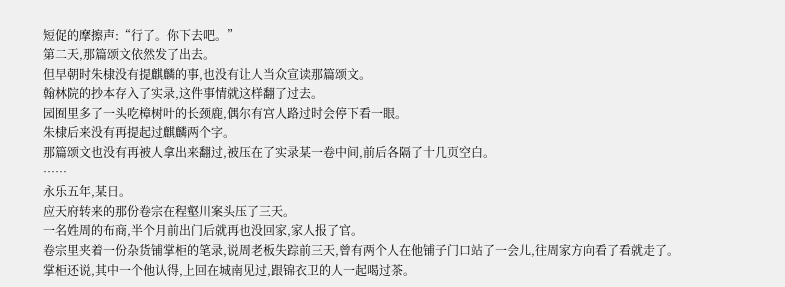短促的摩擦声:“行了。你下去吧。”
第二天,那篇颂文依然发了出去。
但早朝时朱棣没有提麒麟的事,也没有让人当众宣读那篇颂文。
翰林院的抄本存入了实录,这件事情就这样翻了过去。
园囿里多了一头吃樟树叶的长颈鹿,偶尔有宫人路过时会停下看一眼。
朱棣后来没有再提起过麒麟两个字。
那篇颂文也没有再被人拿出来翻过,被压在了实录某一卷中间,前后各隔了十几页空白。
……
永乐五年,某日。
应天府转来的那份卷宗在程壑川案头压了三天。
一名姓周的布商,半个月前出门后就再也没回家,家人报了官。
卷宗里夹着一份杂货铺掌柜的笔录,说周老板失踪前三天,曾有两个人在他铺子门口站了一会儿,往周家方向看了看就走了。
掌柜还说,其中一个他认得,上回在城南见过,跟锦衣卫的人一起喝过茶。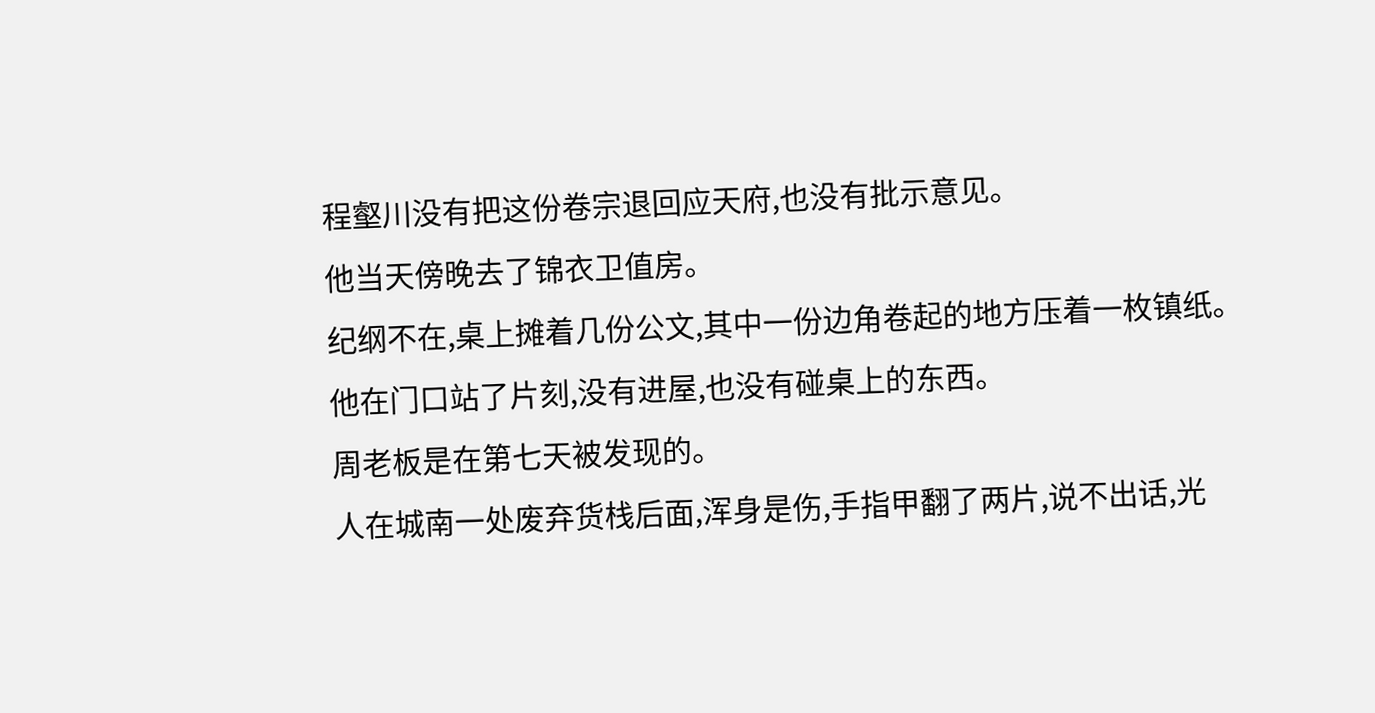程壑川没有把这份卷宗退回应天府,也没有批示意见。
他当天傍晚去了锦衣卫值房。
纪纲不在,桌上摊着几份公文,其中一份边角卷起的地方压着一枚镇纸。
他在门口站了片刻,没有进屋,也没有碰桌上的东西。
周老板是在第七天被发现的。
人在城南一处废弃货栈后面,浑身是伤,手指甲翻了两片,说不出话,光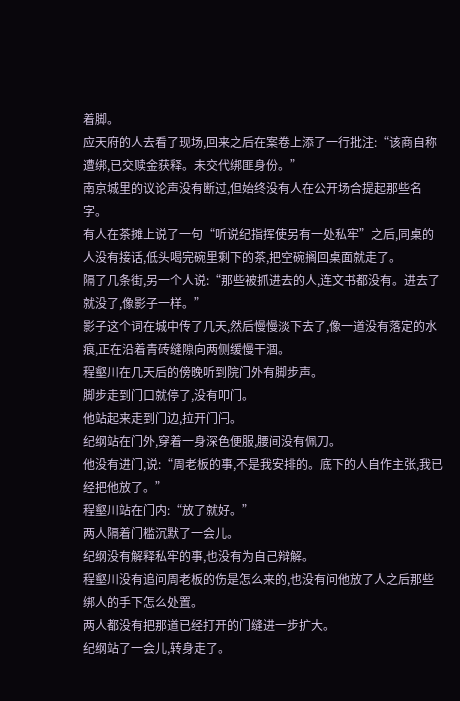着脚。
应天府的人去看了现场,回来之后在案卷上添了一行批注:“该商自称遭绑,已交赎金获释。未交代绑匪身份。”
南京城里的议论声没有断过,但始终没有人在公开场合提起那些名字。
有人在茶摊上说了一句“听说纪指挥使另有一处私牢”之后,同桌的人没有接话,低头喝完碗里剩下的茶,把空碗搁回桌面就走了。
隔了几条街,另一个人说:“那些被抓进去的人,连文书都没有。进去了就没了,像影子一样。”
影子这个词在城中传了几天,然后慢慢淡下去了,像一道没有落定的水痕,正在沿着青砖缝隙向两侧缓慢干涸。
程壑川在几天后的傍晚听到院门外有脚步声。
脚步走到门口就停了,没有叩门。
他站起来走到门边,拉开门闩。
纪纲站在门外,穿着一身深色便服,腰间没有佩刀。
他没有进门,说:“周老板的事,不是我安排的。底下的人自作主张,我已经把他放了。”
程壑川站在门内:“放了就好。”
两人隔着门槛沉默了一会儿。
纪纲没有解释私牢的事,也没有为自己辩解。
程壑川没有追问周老板的伤是怎么来的,也没有问他放了人之后那些绑人的手下怎么处置。
两人都没有把那道已经打开的门缝进一步扩大。
纪纲站了一会儿,转身走了。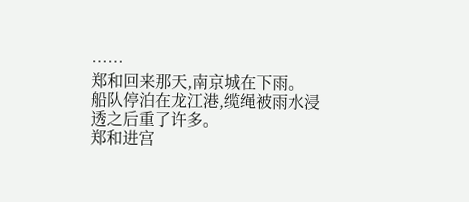……
郑和回来那天,南京城在下雨。
船队停泊在龙江港,缆绳被雨水浸透之后重了许多。
郑和进宫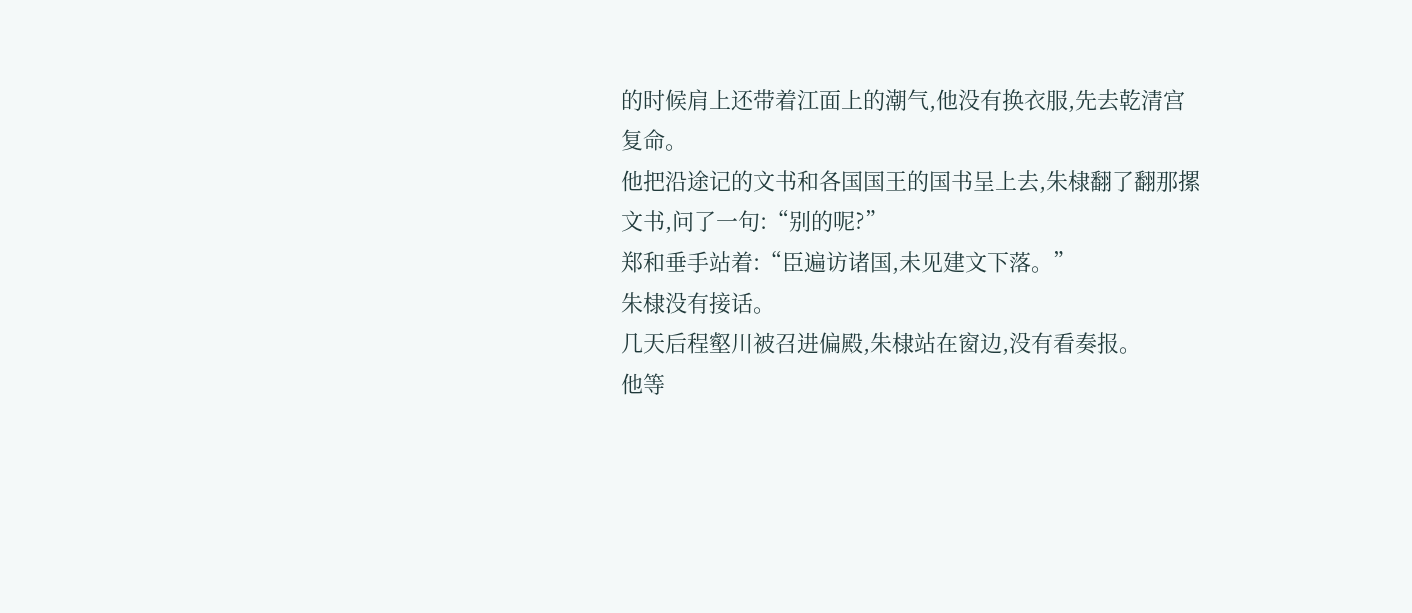的时候肩上还带着江面上的潮气,他没有换衣服,先去乾清宫复命。
他把沿途记的文书和各国国王的国书呈上去,朱棣翻了翻那摞文书,问了一句:“别的呢?”
郑和垂手站着:“臣遍访诸国,未见建文下落。”
朱棣没有接话。
几天后程壑川被召进偏殿,朱棣站在窗边,没有看奏报。
他等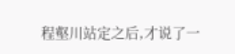程壑川站定之后,才说了一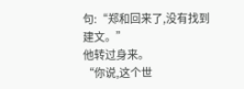句:“郑和回来了,没有找到建文。”
他转过身来。
“你说,这个世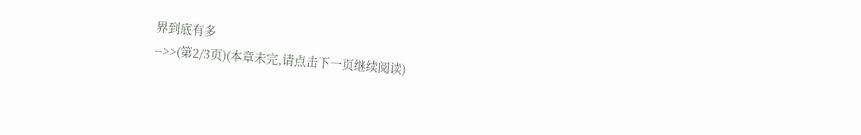界到底有多
-->>(第2/3页)(本章未完,请点击下一页继续阅读)